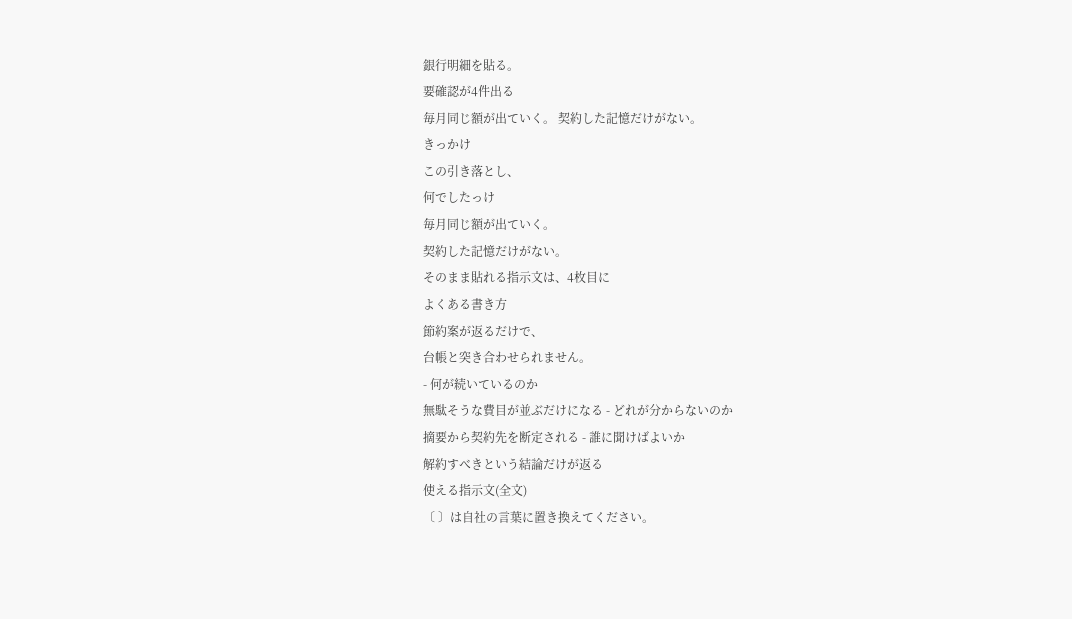銀行明細を貼る。
要確認が4件出る
毎月同じ額が出ていく。 契約した記憶だけがない。
きっかけ
この引き落とし、
何でしたっけ
毎月同じ額が出ていく。
契約した記憶だけがない。
そのまま貼れる指示文は、4枚目に
よくある書き方
節約案が返るだけで、
台帳と突き合わせられません。
- 何が続いているのか
無駄そうな費目が並ぶだけになる - どれが分からないのか
摘要から契約先を断定される - 誰に聞けばよいか
解約すべきという結論だけが返る
使える指示文(全文)
〔 〕は自社の言葉に置き換えてください。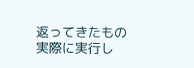返ってきたもの
実際に実行し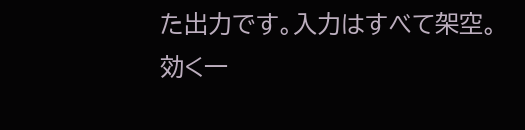た出力です。入力はすべて架空。
効く一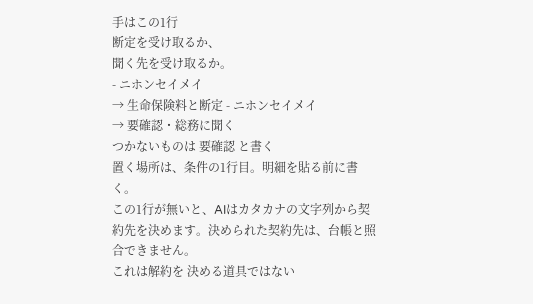手はこの1行
断定を受け取るか、
聞く先を受け取るか。
- ニホンセイメイ
→ 生命保険料と断定 - ニホンセイメイ
→ 要確認・総務に聞く
つかないものは 要確認 と書く
置く場所は、条件の1行目。明細を貼る前に書く。
この1行が無いと、AIはカタカナの文字列から契約先を決めます。決められた契約先は、台帳と照合できません。
これは解約を 決める道具ではない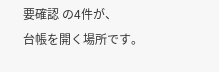要確認 の4件が、
台帳を開く場所です。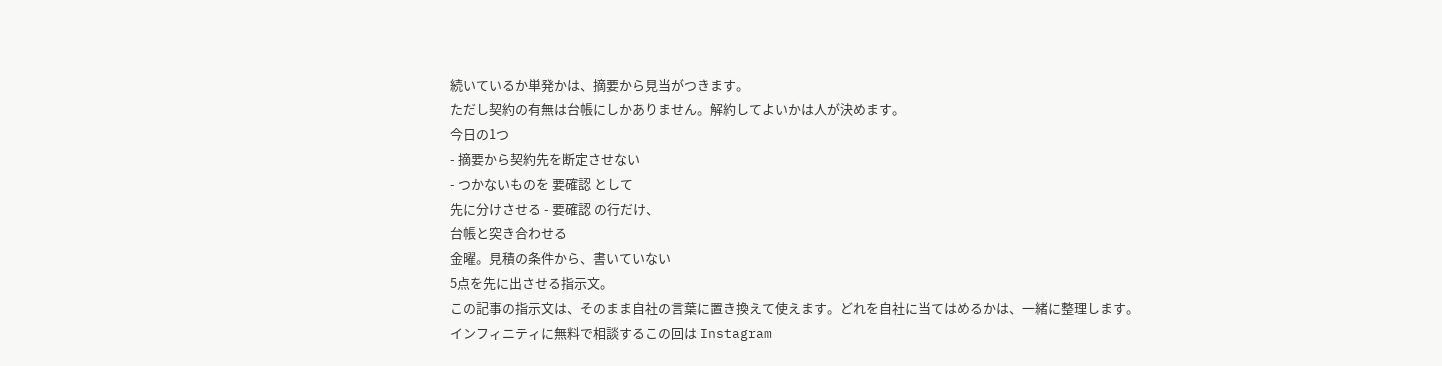続いているか単発かは、摘要から見当がつきます。
ただし契約の有無は台帳にしかありません。解約してよいかは人が決めます。
今日の1つ
- 摘要から契約先を断定させない
- つかないものを 要確認 として
先に分けさせる - 要確認 の行だけ、
台帳と突き合わせる
金曜。見積の条件から、書いていない
5点を先に出させる指示文。
この記事の指示文は、そのまま自社の言葉に置き換えて使えます。どれを自社に当てはめるかは、一緒に整理します。
インフィニティに無料で相談するこの回は Instagram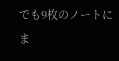でも9枚のノートにま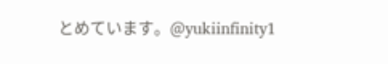とめています。@yukiinfinity1